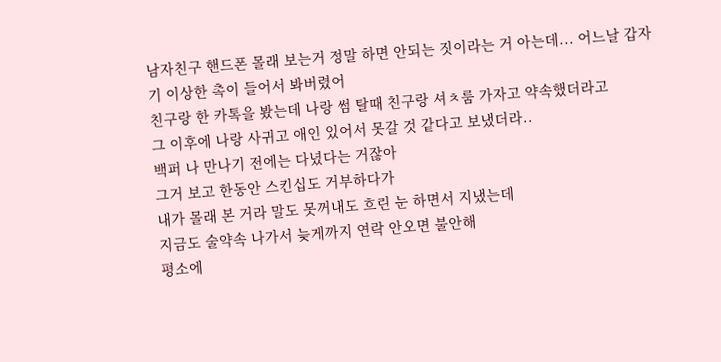남자친구 핸드폰 몰래 보는거 정말 하면 안되는 짓이라는 거 아는데... 어느날 갑자기 이상한 촉이 들어서 봐버렸어
친구랑 한 카톡을 봤는데 나랑 썸 탈때 친구랑 셔ㅊ룸 가자고 약속했더라고
그 이후에 나랑 사귀고 애인 있어서 못갈 것 같다고 보냈더라..
백퍼 나 만나기 전에는 다녔다는 거잖아
그거 보고 한동안 스킨십도 거부하다가
내가 몰래 본 거라 말도 못꺼내도 흐린 눈 하면서 지냈는데
지금도 술약속 나가서 늦게까지 연락 안오면 불안해
평소에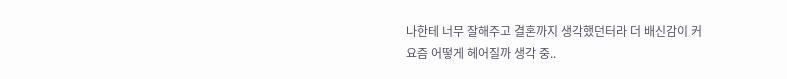나한테 너무 잘해주고 결혼까지 생각했던터라 더 배신감이 커
요즘 어떻게 헤어질까 생각 중..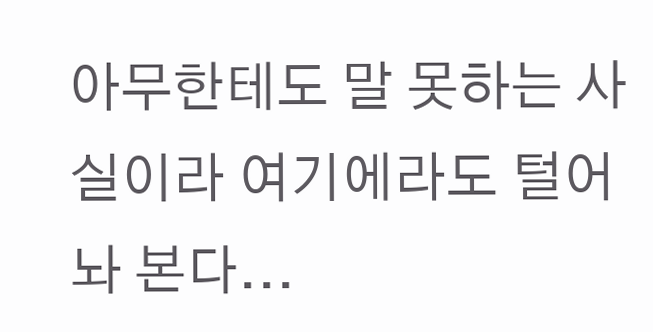아무한테도 말 못하는 사실이라 여기에라도 털어놔 본다...